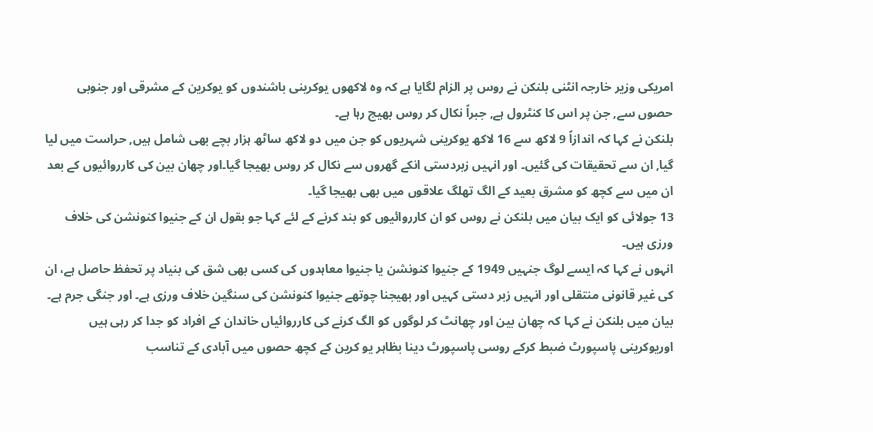امریکی وزیر خارجہ انٹنی بلنکن نے روس پر الزام لگایا ہے کہ وہ لاکھوں یوکرینی باشندوں کو یوکرین کے مشرقی اور جنوبی حصوں سے, جن پر اس کا کنٹرول ہے, جبراً نکال کر روس بھیج رہا ہے۔
بلنکن نے کہا کہ اندازاً 9 لاکھ سے 16 لاکھ یوکرینی شہریوں کو جن میں دو لاکھ ساٹھ ہزار بچے بھی شامل ہیں, حراست میں لیا گیا, ان سے تحقیقات کی گئیں۔ اور انہیں زبردستی انکے گھروں سے نکال کر روس بھیجا گیا۔اور چھان بین کی کارروائیوں کے بعد ان میں سے کچھ کو مشرق بعید کے الگ تھلگ علاقوں میں بھی بھیجا گیا۔
13 جولائی کو ایک بیان میں بلنکن نے روس کو ان کارروائیوں کو بند کرنے کے لئے کہا جو بقول ان کے جنیوا کنونشن کی خلاف ورزی ہیں۔
انہوں نے کہا کہ ایسے لوگ جنہیں 1949 کے جنیوا کنونشن یا جنیوا معاہدوں کی کسی بھی شق کی بنیاد پر تحفظ حاصل ہے، ان کی غیر قانونی منتقلی اور انہیں زبر دستی کہیں اور بھیجنا چوتھے جنیوا کنونشن کی سنگین خلاف ورزی ہے۔ اور جنگی جرم ہے۔
بیان میں بلنکن نے کہا کہ چھان بین اور چھانٹ کر لوگوں کو الگ کرنے کی کارروائیاں خاندان کے افراد کو جدا کر رہی ہیں اوریوکرینی پاسپورٹ ضبط کرکے روسی پاسپورٹ دینا بظاہر یو کرین کے کچھ حصوں میں آبادی کے تناسب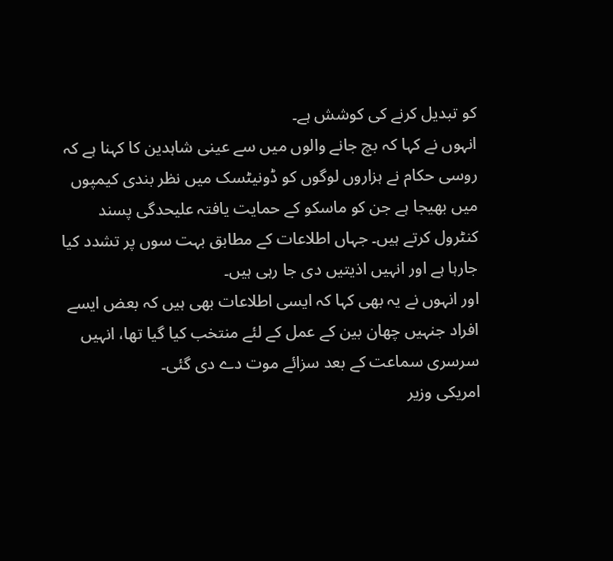کو تبدیل کرنے کی کوشش ہے۔
انہوں نے کہا کہ بچ جانے والوں میں سے عینی شاہدین کا کہنا ہے کہ روسی حکام نے ہزاروں لوگوں کو ڈونیٹسک میں نظر بندی کیمپوں میں بھیجا ہے جن کو ماسکو کے حمایت یافتہ علیحدگی پسند کنٹرول کرتے ہیں۔ جہاں اطلاعات کے مطابق بہت سوں پر تشدد کیا جارہا ہے اور انہیں اذیتیں دی جا رہی ہیں۔
اور انہوں نے یہ بھی کہا کہ ایسی اطلاعات بھی ہیں کہ بعض ایسے افراد جنہیں چھان بین کے عمل کے لئے منتخب کیا گیا تھا، انہیں سرسری سماعت کے بعد سزائے موت دے دی گئی۔
امریکی وزیر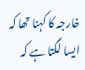خارجہ کا کہنا تھا کہ ایسا لگتا ہے کہ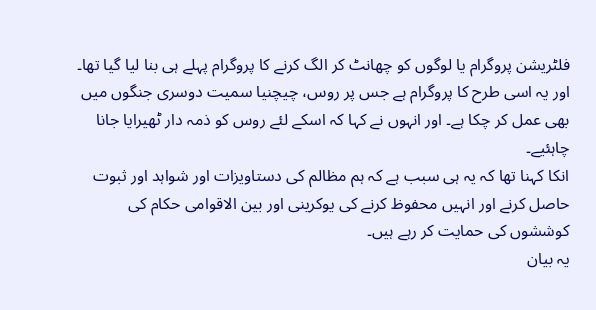فلٹریشن پروگرام یا لوگوں کو چھانٹ کر الگ کرنے کا پروگرام پہلے ہی بنا لیا گیا تھا۔ اور یہ اسی طرح کا پروگرام ہے جس پر روس، چیچنیا سمیت دوسری جنگوں میں بھی عمل کر چکا ہے۔ اور انہوں نے کہا کہ اسکے لئے روس کو ذمہ دار ٹھیرایا جانا چاہئیے۔
انکا کہنا تھا کہ یہ ہی سبب ہے کہ ہم مظالم کی دستاویزات اور شواہد اور ثبوت حاصل کرنے اور انہیں محفوظ کرنے کی یوکرینی اور بین الاقوامی حکام کی کوششوں کی حمایت کر رہے ہیں۔
یہ بیان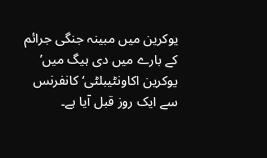یوکرین میں مبینہ جنگی جرائم کے بارے میں دی ہیگ میں’ یوکرین اکاونٹیبلٹی‘ کانفرنس سے ایک روز قبل آیا ہے۔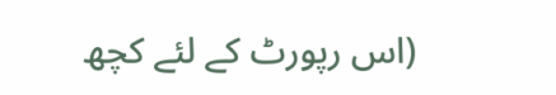(اس رپورٹ کے لئے کچھ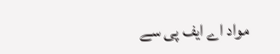مواد اے ایف پی سے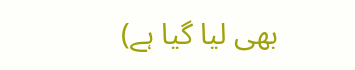بھی لیا گیا ہے)